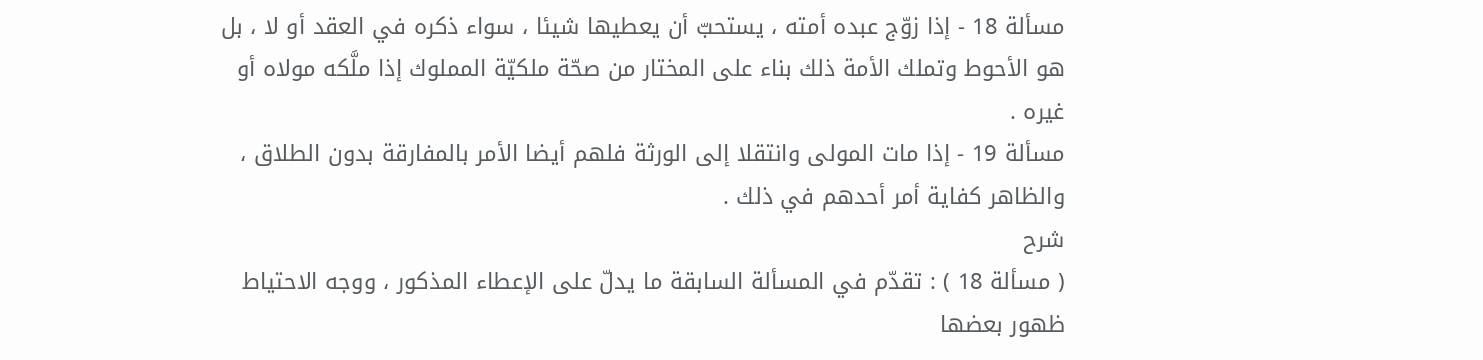مسألة 18 - إذا زوّج عبده أمته ، يستحبّ أن يعطيها شيئا ، سواء ذكره في العقد أو لا ، بل هو الأحوط وتملك الأمة ذلك بناء على المختار من صحّة ملكيّة المملوك إذا ملَّكه مولاه أو غيره .
مسألة 19 - إذا مات المولى وانتقلا إلى الورثة فلهم أيضا الأمر بالمفارقة بدون الطلاق ، والظاهر كفاية أمر أحدهم في ذلك .
شرح
( مسألة 18 ) : تقدّم في المسألة السابقة ما يدلّ على الإعطاء المذكور ، ووجه الاحتياط ظهور بعضها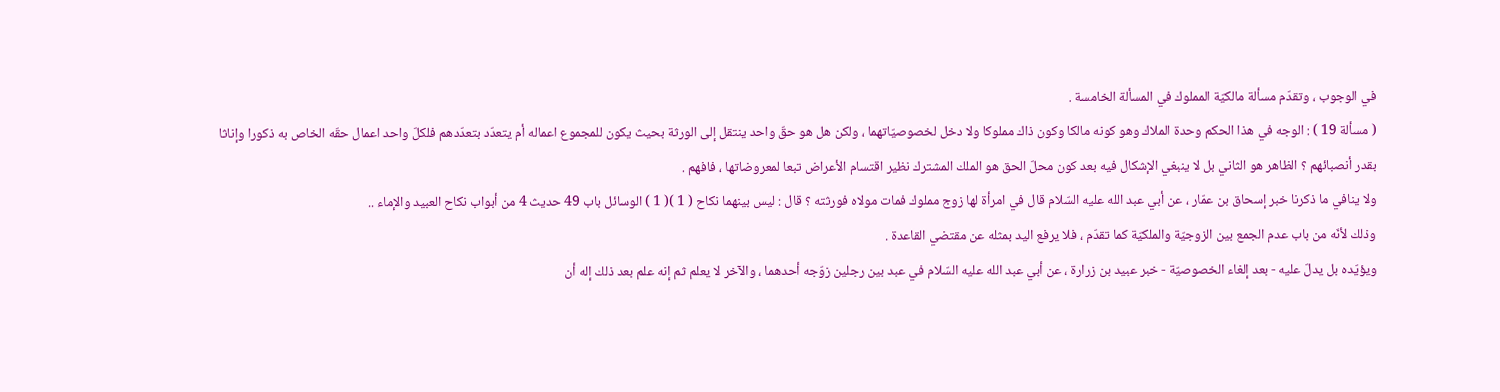في الوجوب ، وتقدّم مسألة مالكيّة المملوك في المسألة الخامسة .
( مسألة 19 ) : الوجه في هذا الحكم وحدة الملاك وهو كونه مالكا وكون ذاك مملوكا ولا دخل لخصوصيّاتهما ، ولكن هل هو حقّ واحد ينتقل إلى الورثة بحيث يكون للمجموع اعماله أم يتعدّد بتعدّدهم فلكلّ واحد اعمال حقّه الخاص به ذكورا وإناثا بقدر أنصبائهم ؟ الظاهر هو الثاني بل لا ينبغي الإشكال فيه بعد كون محلّ الحق هو الملك المشترك نظير اقتسام الأعراض تبعا لمعروضاتها ، فافهم .
ولا ينافي ما ذكرنا خبر إسحاق بن عمّار ، عن أبي عبد الله عليه السّلام قال في امرأة لها زوج مملوك فمات مولاه فورثته ؟ قال : ليس بينهما نكاح ( 1 )( 1 ) الوسائل باب 49 حديث 4 من أبواب نكاح العبيد والإماء ..
وذلك لأنّه من باب عدم الجمع بين الزوجيّة والملكيّة كما تقدّم ، فلا يرفع اليد بمثله عن مقتضي القاعدة .
ويؤيّده بل يدلّ عليه - بعد إلغاء الخصوصيّة - خبر عبيد بن زرارة ، عن أبي عبد الله عليه السّلام في عبد بين رجلين زوّجه أحدهما ، والآخر لا يعلم ثم إنه علم بعد ذلك إله أن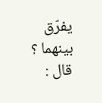يفرّق بينهما ؟ قال :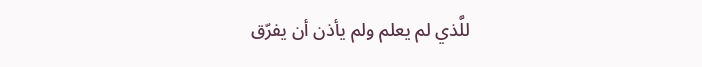للَّذي لم يعلم ولم يأذن أن يفرّق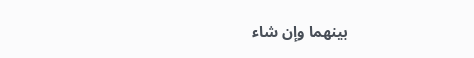بينهما وإن شاء